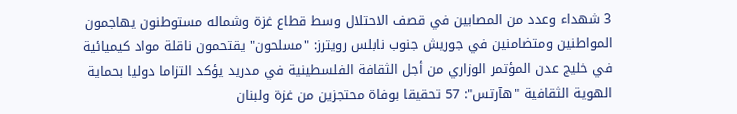3 شهداء وعدد من المصابين في قصف الاحتلال وسط قطاع غزة وشماله مستوطنون يهاجمون المواطنين ومتضامنين في جوريش جنوب نابلس رويترز: "مسلحون" يقتحمون ناقلة مواد كيميائية في خليج عدن المؤتمر الوزاري من أجل الثقافة الفلسطينية في مدريد يؤكد التزاما دوليا بحماية الهوية الثقافية "هآرتس": 57 تحقيقا بوفاة محتجزين من غزة ولبنان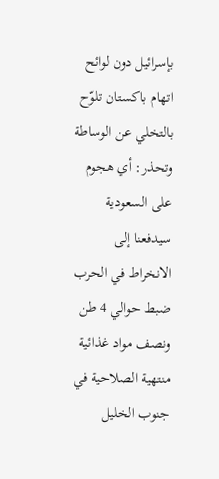بإسرائيل دون لوائح اتهام باكستان تلوّح بالتخلي عن الوساطة وتحذر: أي هجوم على السعودية سيدفعنا إلى الانخراط في الحرب ضبط حوالي 4 طن ونصف مواد غذائية منتهية الصلاحية في جنوب الخليل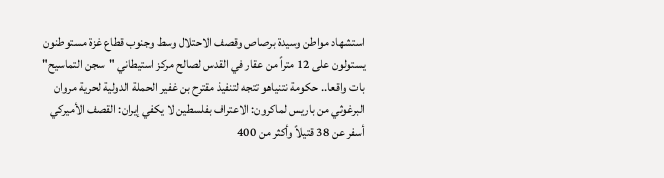استشهاد مواطن وسيدة برصاص وقصف الاحتلال وسط وجنوب قطاع غزة مستوطنون يستولون على 12 متراً من عقار في القدس لصالح مركز استيطاني "سجن التماسيح" بات واقعا.. حكومة نتنياهو تتجه لتنفيذ مقترح بن غفير الحملة الدولية لحرية مروان البرغوثي من باريس لماكرون: الاعتراف بفلسطين لا يكفي إيران: القصف الأميركي أسفر عن 38 قتيلاً وأكثر من 400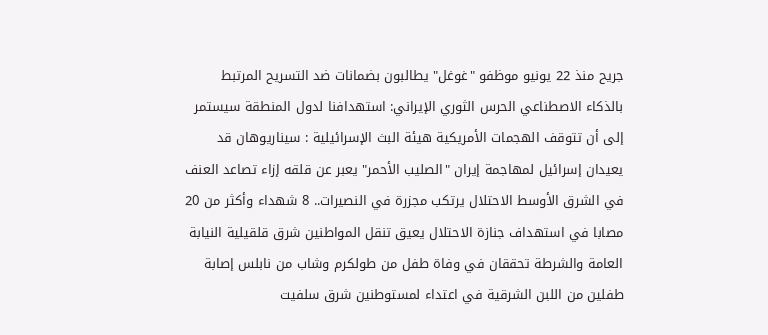جريح منذ 22 يونيو موظفو "غوغل" يطالبون بضمانات ضد التسريح المرتبط بالذكاء الاصطناعي الحرس الثوري الإيراني: استهدافنا لدول المنطقة سيستمر إلى أن تتوقف الهجمات الأمريكية هيئة البث الإسرائيلية : سيناريوهان قد يعيدان إسرائيل لمهاجمة إيران "الصليب الأحمر" يعبر عن قلقه إزاء تصاعد العنف في الشرق الأوسط الاحتلال يرتكب مجزرة في النصيرات.. 8 شهداء وأكثر من 20 مصابا في استهداف جنازة الاحتلال يعيق تنقل المواطنين شرق قلقيلية النيابة العامة والشرطة تحققان في وفاة طفل من طولكرم وشاب من نابلس إصابة طفلين من اللبن الشرقية في اعتداء لمستوطنين شرق سلفيت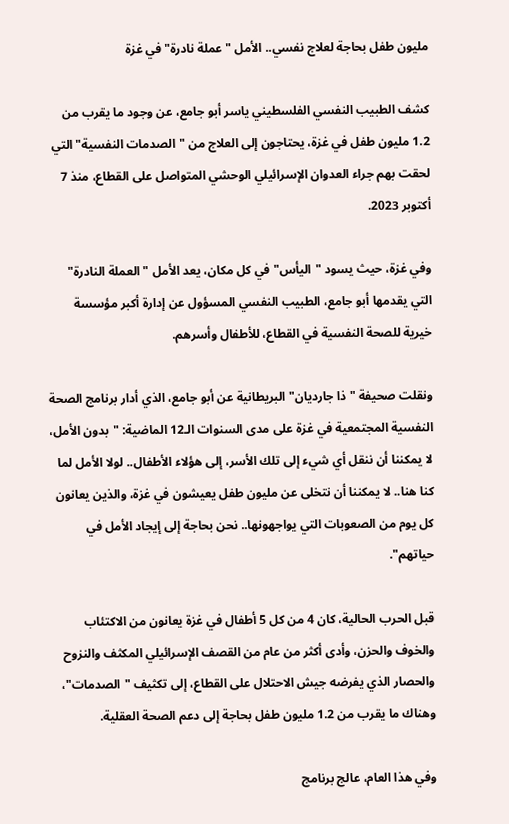مليون طفل بحاجة لعلاج نفسي.. الأمل "عملة نادرة" في غزة

كشف الطبيب النفسي الفلسطيني ياسر أبو جامع، عن وجود ما يقرب من 1.2 مليون طفل في غزة، يحتاجون إلى العلاج من "الصدمات النفسية" التي لحقت بهم جراء العدوان الإسرائيلي الوحشي المتواصل على القطاع، منذ 7 أكتوبر 2023.

وفي غزة، حيث يسود "اليأس" في كل مكان، يعد الأمل "العملة النادرة" التي يقدمها أبو جامع، الطبيب النفسي المسؤول عن إدارة أكبر مؤسسة خيرية للصحة النفسية في القطاع، للأطفال وأسرهم.

ونقلت صحيفة "ذا جارديان" البريطانية عن أبو جامع، الذي أدار برنامج الصحة النفسية المجتمعية في غزة على مدى السنوات الـ12 الماضية: "بدون الأمل، لا يمكننا أن ننقل أي شيء إلى تلك الأسر، إلى هؤلاء الأطفال.. لولا الأمل لما كنا هنا.. لا يمكننا أن نتخلى عن مليون طفل يعيشون في غزة، والذين يعانون كل يوم من الصعوبات التي يواجهونها.. نحن بحاجة إلى إيجاد الأمل في حياتهم".

قبل الحرب الحالية، كان 4 من كل 5 أطفال في غزة يعانون من الاكتئاب والخوف والحزن، وأدى أكثر من عام من القصف الإسرائيلي المكثف والنزوح والحصار الذي يفرضه جيش الاحتلال على القطاع، إلى تكثيف "الصدمات"، وهناك ما يقرب من 1.2 مليون طفل بحاجة إلى دعم الصحة العقلية.

وفي هذا العام، عالج برنامج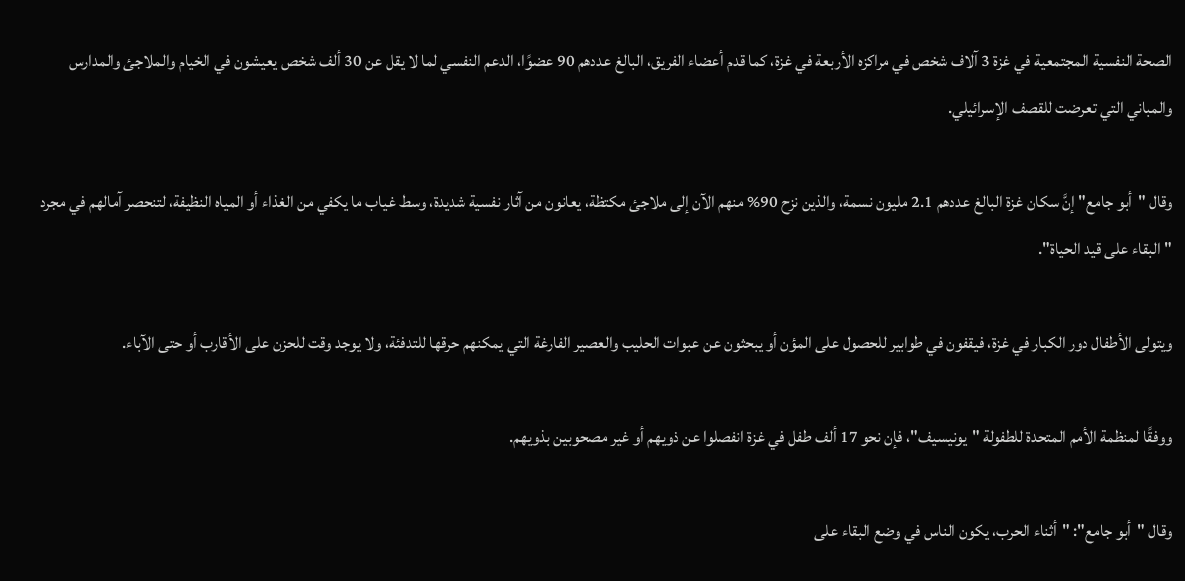الصحة النفسية المجتمعية في غزة 3 آلاف شخص في مراكزه الأربعة في غزة، كما قدم أعضاء الفريق، البالغ عددهم 90 عضوًا، الدعم النفسي لما لا يقل عن 30 ألف شخص يعيشون في الخيام والملاجئ والمدارس والمباني التي تعرضت للقصف الإسرائيلي.

وقال "أبو جامع" إنَّ سكان غزة البالغ عددهم 2.1 مليون نسمة، والذين نزح 90% منهم الآن إلى ملاجئ مكتظة، يعانون من آثار نفسية شديدة، وسط غياب ما يكفي من الغذاء أو المياه النظيفة، لتنحصر آمالهم في مجرد "البقاء على قيد الحياة".

ويتولى الأطفال دور الكبار في غزة، فيقفون في طوابير للحصول على المؤن أو يبحثون عن عبوات الحليب والعصير الفارغة التي يمكنهم حرقها للتدفئة، ولا يوجد وقت للحزن على الأقارب أو حتى الآباء.

ووفقًا لمنظمة الأمم المتحدة للطفولة "يونيسيف"، فإن نحو 17 ألف طفل في غزة انفصلوا عن ذويهم أو غير مصحوبين بذويهم.

وقال "أبو جامع": "أثناء الحرب، يكون الناس في وضع البقاء على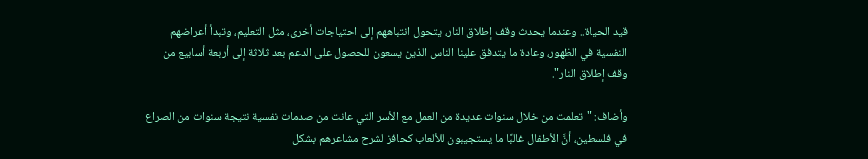قيد الحياة.. وعندما يحدث وقف إطلاق النار، يتحول انتباههم إلى احتياجات أخرى، مثل التعليم، وتبدأ أعراضهم النفسية في الظهور، وعادة ما يتدفق علينا الناس الذين يسعون للحصول على الدعم بعد ثلاثة إلى أربعة أسابيع من وقف إطلاق النار".

وأضاف: "تعلمت من خلال سنوات عديدة من العمل مع الأسر التي عانت من صدمات نفسية نتيجة سنوات من الصراع في فلسطين، أنَّ الأطفال غالبًا ما يستجيبون للألعاب كحافز لشرح مشاعرهم بشكل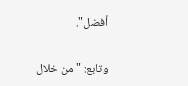أفضل".

وتابع: "من خلال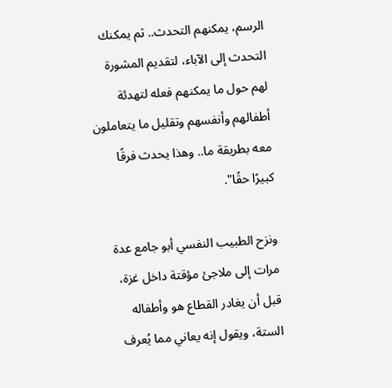الرسم، يمكنهم التحدث.. ثم يمكنك التحدث إلى الآباء، لتقديم المشورة لهم حول ما يمكنهم فعله لتهدئة أطفالهم وأنفسهم وتقليل ما يتعاملون معه بطريقة ما.. وهذا يحدث فرقًا كبيرًا حقًا".

ونزح الطبيب النفسي أبو جامع عدة مرات إلى ملاجئ مؤقتة داخل غزة، قبل أن يغادر القطاع هو وأطفاله الستة، ويقول إنه يعاني مما يُعرف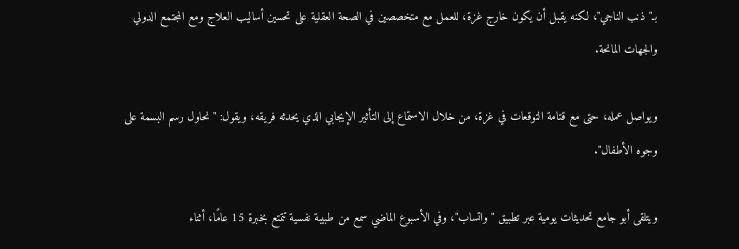بـ"ذنب الناجي"، لكنه يقبل أن يكون خارج غزة، للعمل مع متخصصين في الصحة العقلية على تحسين أساليب العلاج ومع المجتمع الدولي والجهات المانحة.

ويواصل عمله، حتى مع قتامة التوقعات في غزة، من خلال الاستماع إلى التأثير الإيجابي الذي يحدثه فريقه، ويقول: "نحاول رسم البسمة على وجوه الأطفال".

ويتلقى أبو جامع تحديثات يومية عبر تطبيق "واتساب"، وفي الأسبوع الماضي سمع من طبيبة نفسية تتمتع بخبرة 15 عامًا، أثناء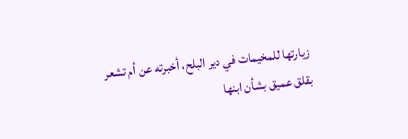زيارتها للمخيمات في دير البلح، أخبرته عن أم تشعر بقلق عميق بشأن ابنها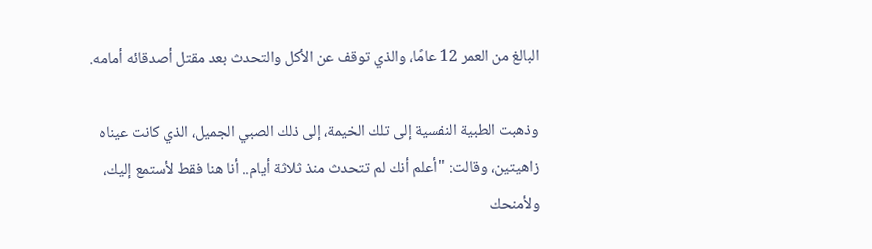البالغ من العمر 12 عامًا، والذي توقف عن الأكل والتحدث بعد مقتل أصدقائه أمامه.

وذهبت الطبية النفسية إلى تلك الخيمة، إلى ذلك الصبي الجميل، الذي كانت عيناه زاهيتين، وقالت: "أعلم أنك لم تتحدث منذ ثلاثة أيام.. أنا هنا فقط لأستمع إليك، ولأمنحك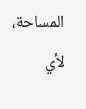المساحة، لأي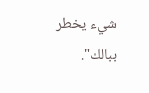شيء يخطر ببالك".